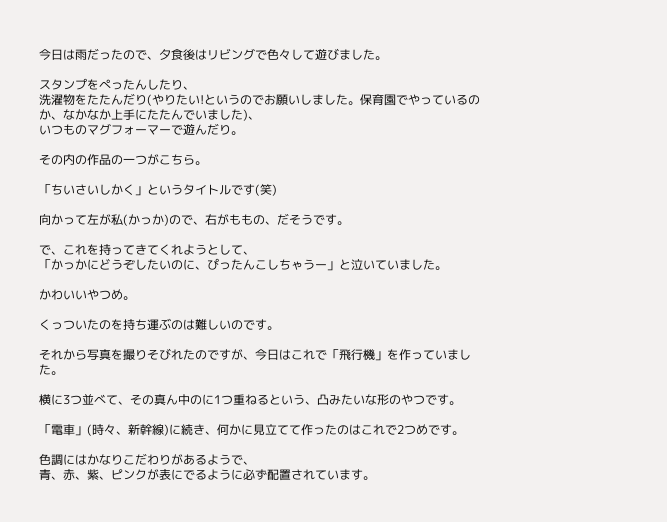今日は雨だったので、夕食後はリビングで色々して遊びました。

スタンプをぺったんしたり、
洗濯物をたたんだり(やりたい!というのでお願いしました。保育園でやっているのか、なかなか上手にたたんでいました)、
いつものマグフォーマーで遊んだり。

その内の作品の一つがこちら。

「ちいさいしかく」というタイトルです(笑)

向かって左が私(かっか)ので、右がももの、だそうです。

で、これを持ってきてくれようとして、
「かっかにどうぞしたいのに、ぴったんこしちゃうー」と泣いていました。

かわいいやつめ。

くっついたのを持ち運ぶのは難しいのです。

それから写真を撮りそびれたのですが、今日はこれで「飛行機」を作っていました。

横に3つ並べて、その真ん中のに1つ重ねるという、凸みたいな形のやつです。

「電車」(時々、新幹線)に続き、何かに見立てて作ったのはこれで2つめです。

色調にはかなりこだわりがあるようで、
青、赤、紫、ピンクが表にでるように必ず配置されています。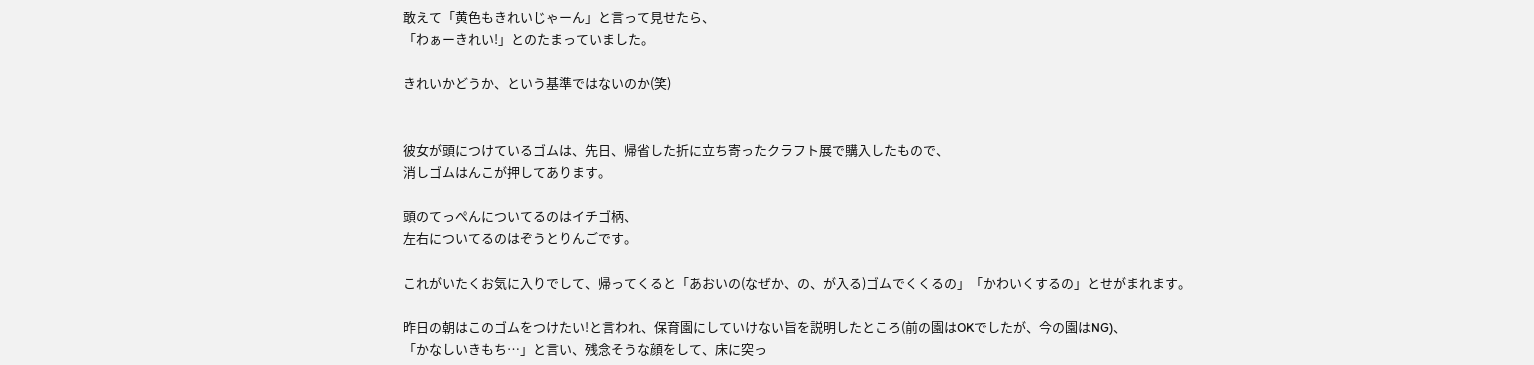敢えて「黄色もきれいじゃーん」と言って見せたら、
「わぁーきれい!」とのたまっていました。

きれいかどうか、という基準ではないのか(笑)


彼女が頭につけているゴムは、先日、帰省した折に立ち寄ったクラフト展で購入したもので、
消しゴムはんこが押してあります。

頭のてっぺんについてるのはイチゴ柄、
左右についてるのはぞうとりんごです。

これがいたくお気に入りでして、帰ってくると「あおいの(なぜか、の、が入る)ゴムでくくるの」「かわいくするの」とせがまれます。

昨日の朝はこのゴムをつけたい!と言われ、保育園にしていけない旨を説明したところ(前の園はOKでしたが、今の園はNG)、
「かなしいきもち…」と言い、残念そうな顔をして、床に突っ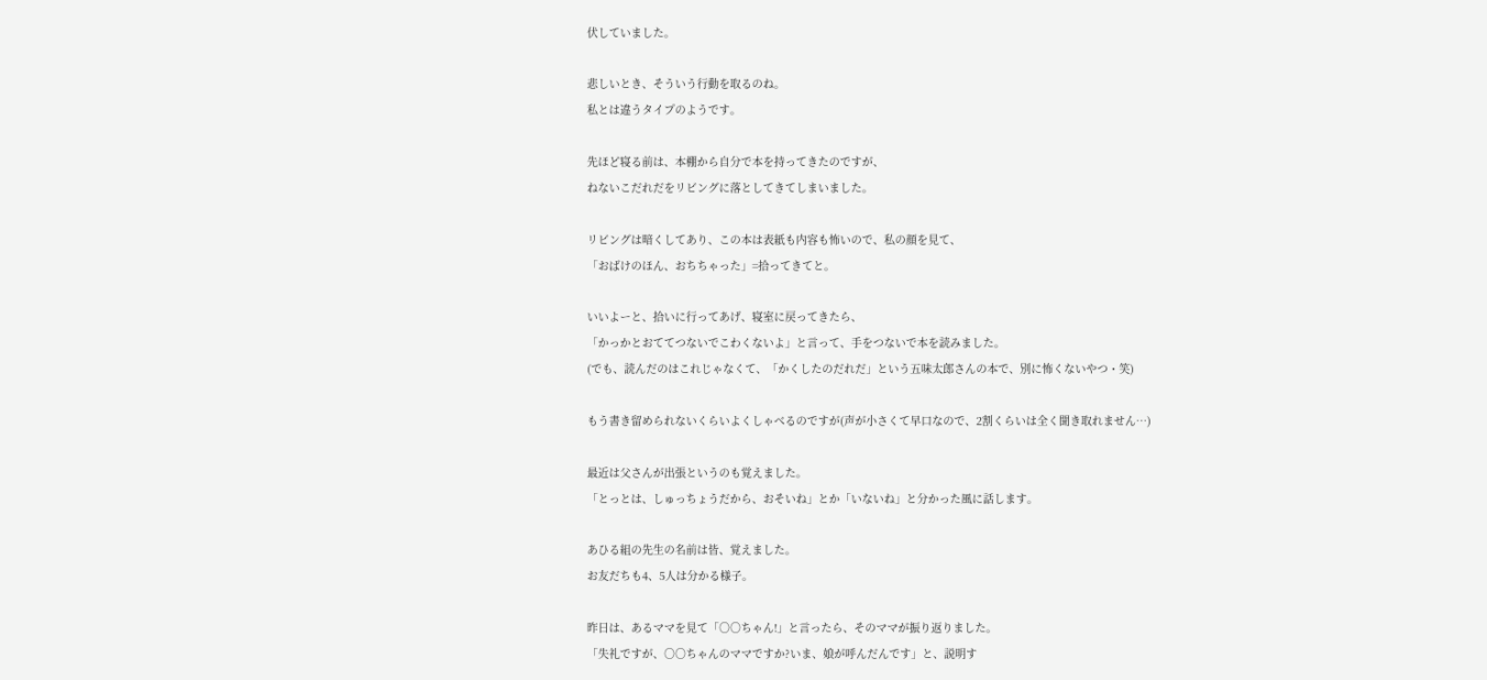伏していました。

悲しいとき、そういう行動を取るのね。
私とは違うタイプのようです。

先ほど寝る前は、本棚から自分で本を持ってきたのですが、
ねないこだれだをリビングに落としてきてしまいました。

リビングは暗くしてあり、この本は表紙も内容も怖いので、私の顔を見て、
「おばけのほん、おちちゃった」=拾ってきてと。

いいよーと、拾いに行ってあげ、寝室に戻ってきたら、
「かっかとおててつないでこわくないよ」と言って、手をつないで本を読みました。
(でも、読んだのはこれじゃなくて、「かくしたのだれだ」という五味太郎さんの本で、別に怖くないやつ・笑)

もう書き留められないくらいよくしゃべるのですが(声が小さくて早口なので、2割くらいは全く聞き取れません…)

最近は父さんが出張というのも覚えました。
「とっとは、しゅっちょうだから、おそいね」とか「いないね」と分かった風に話します。

あひる組の先生の名前は皆、覚えました。
お友だちも4、5人は分かる様子。

昨日は、あるママを見て「○○ちゃん!」と言ったら、そのママが振り返りました。
「失礼ですが、○○ちゃんのママですか?いま、娘が呼んだんです」と、説明す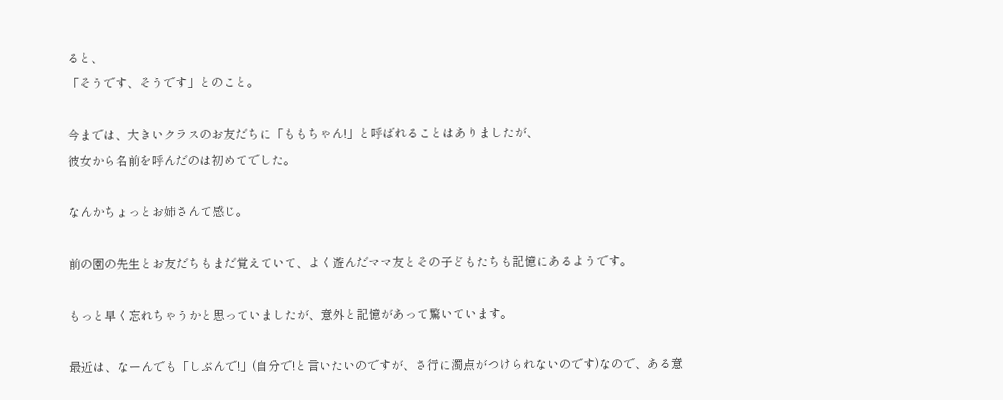ると、
「そうです、そうです」とのこと。

今までは、大きいクラスのお友だちに「ももちゃん!」と呼ばれることはありましたが、
彼女から名前を呼んだのは初めてでした。

なんかちょっとお姉さんて感じ。

前の園の先生とお友だちもまだ覚えていて、よく遊んだママ友とその子どもたちも記憶にあるようです。

もっと早く忘れちゃうかと思っていましたが、意外と記憶があって驚いています。

最近は、なーんでも「しぶんで!」(自分で!と言いたいのですが、さ行に濁点がつけられないのです)なので、ある意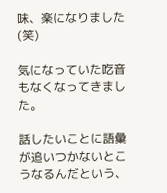味、楽になりました(笑)

気になっていた吃音もなくなってきました。

話したいことに語彙が追いつかないとこうなるんだという、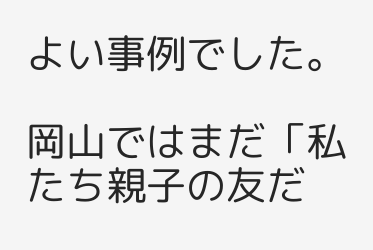よい事例でした。

岡山ではまだ「私たち親子の友だ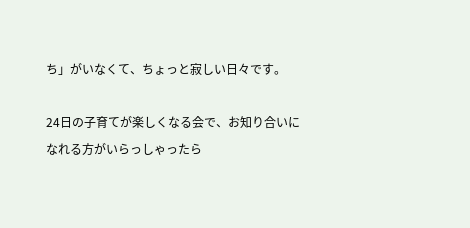ち」がいなくて、ちょっと寂しい日々です。

24日の子育てが楽しくなる会で、お知り合いになれる方がいらっしゃったら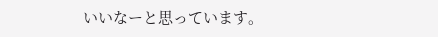いいなーと思っています。